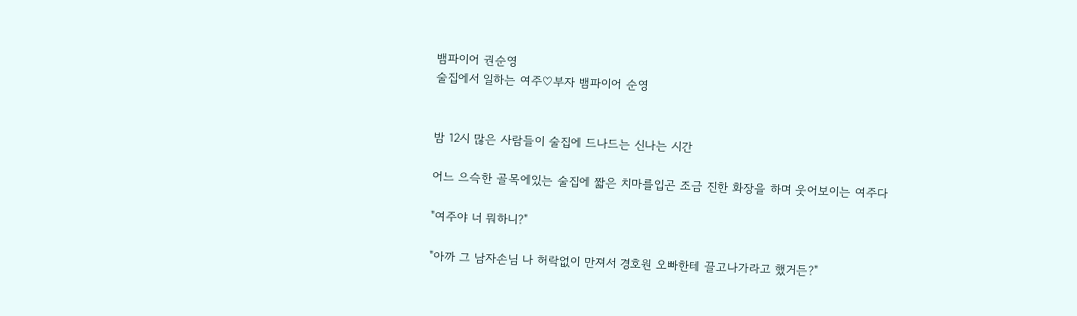뱀파이어 권순영
술집에서 일하는 여주♡부자 뱀파이어 순영


밤 12시 많은 사람들이 술집에 드나드는 신나는 시간

어느 으슥한 골목에있는 술집에 짧은 치마를입곤 조금 진한 화장을 하며 웃어보이는 여주다

"여주야 너 뭐하니?"

"아까 그 남자손님 나 허락없이 만져서 경호원 오빠한테 끌고나가라고 했거든?"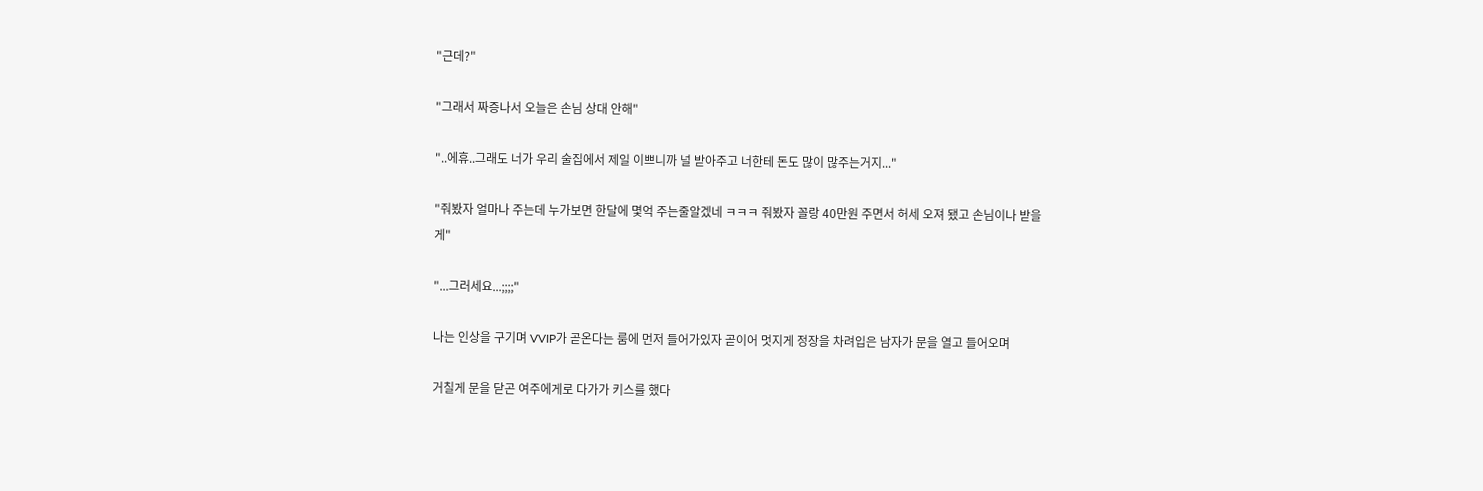"근데?"

"그래서 짜증나서 오늘은 손님 상대 안해"

"..에휴..그래도 너가 우리 술집에서 제일 이쁘니까 널 받아주고 너한테 돈도 많이 많주는거지..."

"줘봤자 얼마나 주는데 누가보면 한달에 몇억 주는줄알겠네 ㅋㅋㅋ 줘봤자 꼴랑 40만원 주면서 허세 오져 됐고 손님이나 받을게"

"...그러세요...;;;;"

나는 인상을 구기며 VVIP가 곧온다는 룸에 먼저 들어가있자 곧이어 멋지게 정장을 차려입은 남자가 문을 열고 들어오며

거칠게 문을 닫곤 여주에게로 다가가 키스를 했다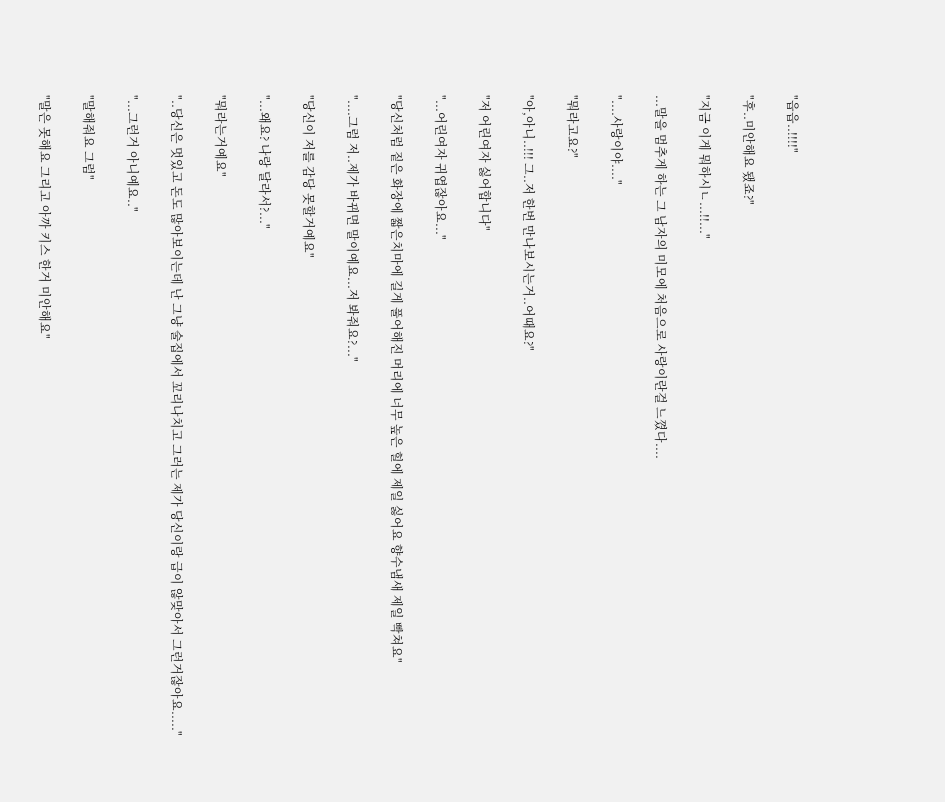"읍읍..!!!!"

"후..미안해요 됐죠?"

"지금 이게 뭐하시ㄴ...!!..."

...말을 멈추게 하는 그 남자의 미모에 처음으로 사랑이란걸 느꼈다....

"....사랑이야...."

"뭐라고요?"

"아,아니..!!! 그..저 한번 만나보시는거..어때요?"

"저 어린여자 싫어합니다"

"...어린여자 귀엽잖아요..."

"당신처럼 짙은 화장에 짧은치마에 길게 풀어해진 머리에 너무 높은 힐에 제일 싫어요 향수냄새 제일 빡쳐요"

"....그럼 저..제가 바뀌면 말이예요...저 봐줘요?..."

"당신이 저를 감당 못할거예요"

"...왜요? 나랑 달라서?..."

"뭐라는거예요"

"..당신은 멋있고 돈도 많아보이는데 난 그냥 술집에서 꼬리나치고 그러는 제가 당신이랑 급이 않맞아서 그런거잖아요....."

"...그런거 아니예요.."

"말해줘요 그럼"

"말은 못해요 그리고 아까 키스 한거 미안해요"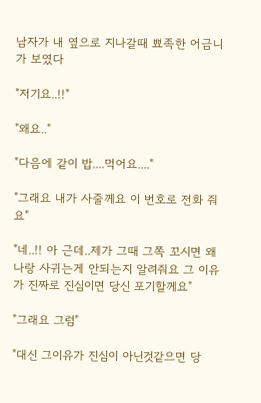남자가 내 옆으로 지나갈때 뾰족한 어금니가 보였다

"저기요..!!"

"왜요.."

"다음에 같이 밥....먹어요...."

"그래요 내가 사줄께요 이 번호로 전화 줘요"

"네..!! 아 근데..제가 그때 그쪽 꼬시면 왜 나랑 사귀는게 안되는지 알려줘요 그 이유가 진짜로 진심이면 당신 포기할께요"

"그래요 그럼"

"대신 그이유가 진심이 아닌것같으면 당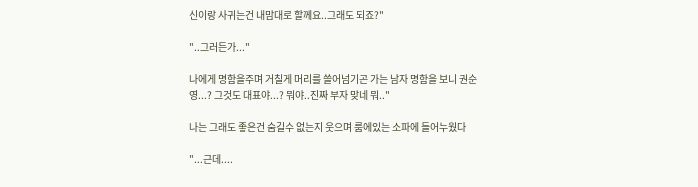신이랑 사귀는건 내맘대로 할께요..그래도 되죠?"

"..그러든가..."

나에게 명함을주며 거칠게 머리를 쓸어넘기곤 가는 남자 명함을 보니 권순영...? 그것도 대표야...? 뭐야..진짜 부자 맞네 뭐.."

나는 그래도 좋은건 숨길수 없는지 웃으며 룸에있는 소파에 들어누웠다

"...근데....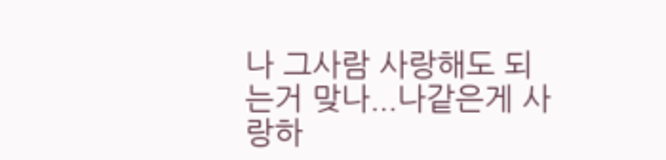나 그사람 사랑해도 되는거 맞나...나같은게 사랑하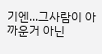기엔...그사람이 아까운거 아닌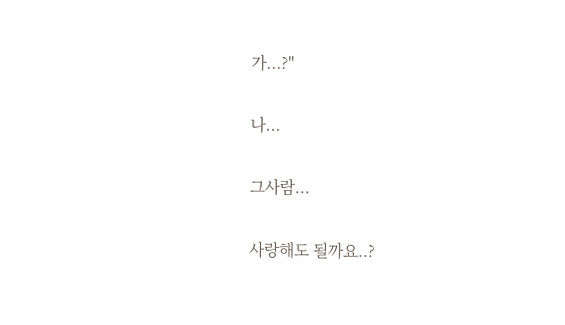가...?"

나...

그사람...

사랑해도 될까요..?